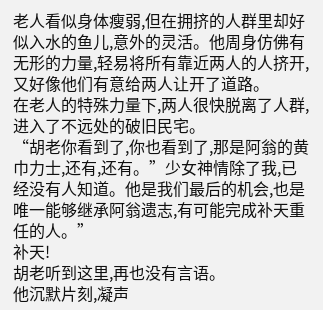老人看似身体瘦弱,但在拥挤的人群里却好似入水的鱼儿,意外的灵活。他周身仿佛有无形的力量,轻易将所有靠近两人的人挤开,又好像他们有意给两人让开了道路。
在老人的特殊力量下,两人很快脱离了人群,进入了不远处的破旧民宅。
“胡老你看到了,你也看到了,那是阿翁的黄巾力士,还有,还有。”少女神情除了我,已经没有人知道。他是我们最后的机会,也是唯一能够继承阿翁遗志,有可能完成补天重任的人。”
补天!
胡老听到这里,再也没有言语。
他沉默片刻,凝声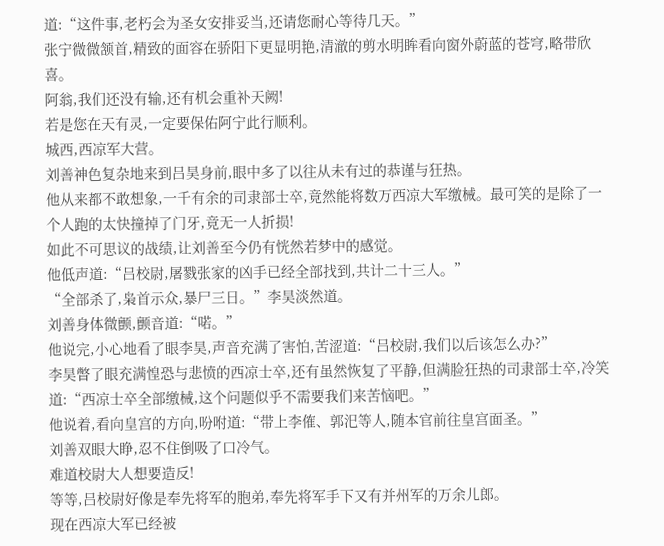道:“这件事,老朽会为圣女安排妥当,还请您耐心等待几天。”
张宁微微颔首,精致的面容在骄阳下更显明艳,清澈的剪水明眸看向窗外蔚蓝的苍穹,略带欣喜。
阿翁,我们还没有输,还有机会重补天阙!
若是您在天有灵,一定要保佑阿宁此行顺利。
城西,西凉军大营。
刘善神色复杂地来到吕昊身前,眼中多了以往从未有过的恭谨与狂热。
他从来都不敢想象,一千有余的司隶部士卒,竟然能将数万西凉大军缴械。最可笑的是除了一个人跑的太快撞掉了门牙,竟无一人折损!
如此不可思议的战绩,让刘善至今仍有恍然若梦中的感觉。
他低声道:“吕校尉,屠戮张家的凶手已经全部找到,共计二十三人。”
“全部杀了,枭首示众,暴尸三日。”李昊淡然道。
刘善身体微颤,颤音道:“喏。”
他说完,小心地看了眼李昊,声音充满了害怕,苦涩道:“吕校尉,我们以后该怎么办?”
李昊瞥了眼充满惶恐与悲愤的西凉士卒,还有虽然恢复了平静,但满脸狂热的司隶部士卒,冷笑道:“西凉士卒全部缴械,这个问题似乎不需要我们来苦恼吧。”
他说着,看向皇宫的方向,吩咐道:“带上李傕、郭汜等人,随本官前往皇宫面圣。”
刘善双眼大睁,忍不住倒吸了口冷气。
难道校尉大人想要造反!
等等,吕校尉好像是奉先将军的胞弟,奉先将军手下又有并州军的万余儿郎。
现在西凉大军已经被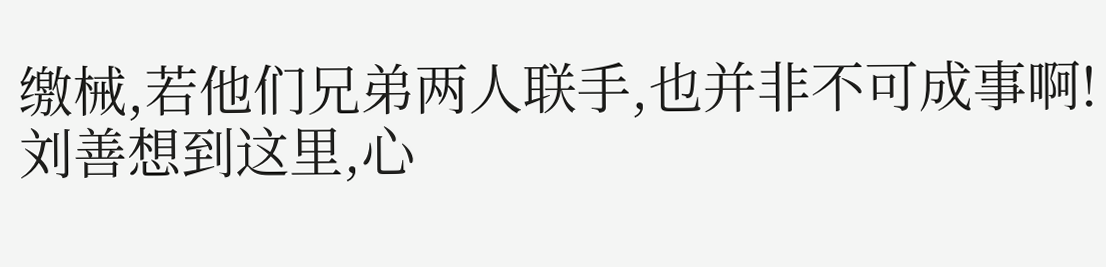缴械,若他们兄弟两人联手,也并非不可成事啊!
刘善想到这里,心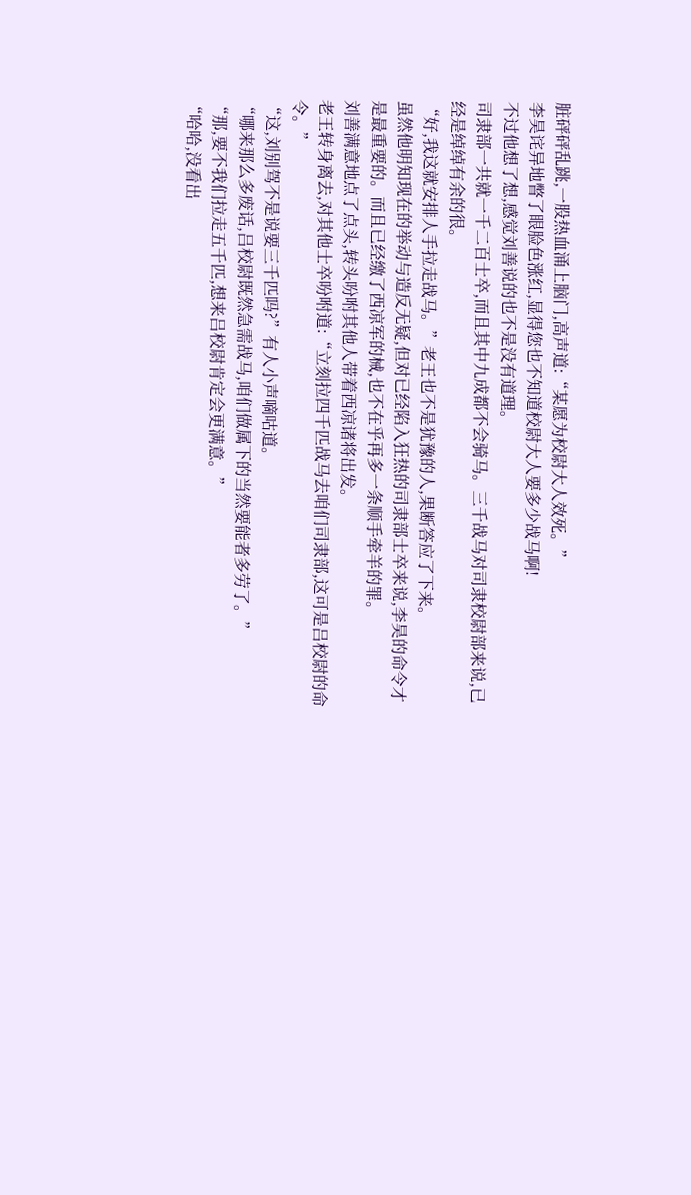脏砰砰乱跳,一股热血涌上脑门,高声道:“某愿为校尉大人效死。”
李昊诧异地瞥了眼脸色涨红,显得您也不知道校尉大人要多少战马啊!
不过他想了想,感觉刘善说的也不是没有道理。
司隶部一共就一千二百士卒,而且其中九成都不会骑马。三千战马对司隶校尉部来说,已经是绰绰有余的很。
“好,我这就安排人手拉走战马。”老王也不是犹豫的人,果断答应了下来。
虽然他明知现在的举动与造反无疑,但对已经陷入狂热的司隶部士卒来说,李昊的命令才是最重要的。而且已经缴了西凉军的械,也不在乎再多一条顺手牵羊的罪。
刘善满意地点了点头,转头吩咐其他人带着西凉诸将出发。
老王转身离去,对其他士卒吩咐道:“立刻拉四千匹战马去咱们司隶部,这可是吕校尉的命令。”
“这,刘别驾不是说要三千匹吗?”有人小声嘀咕道。
“哪来那么多废话,吕校尉既然急需战马,咱们做属下的当然要能者多劳了。”
“那,要不我们拉走五千匹,想来吕校尉肯定会更满意。”
“哈哈,没看出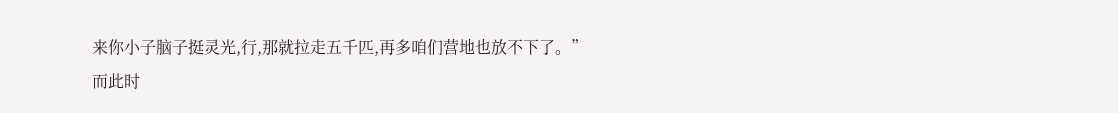来你小子脑子挺灵光,行,那就拉走五千匹,再多咱们营地也放不下了。”
而此时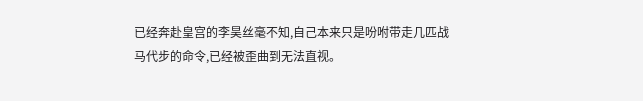已经奔赴皇宫的李昊丝毫不知,自己本来只是吩咐带走几匹战马代步的命令,已经被歪曲到无法直视。